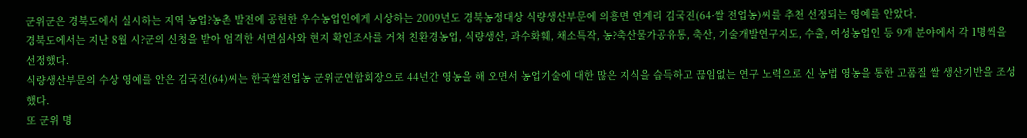군위군은 경북도에서 실시하는 지역 농업?농촌 발전에 공헌한 우수농업인에게 시상하는 2009년도 경북농정대상 식량생산부문에 의흥면 연계리 김국진(64·쌀 전업농)씨를 추천 선정되는 영예를 안았다.
경북도에서는 지난 8월 시?군의 신청을 받아 엄격한 서면심사와 현지 확인조사를 거쳐 친환경농업, 식량생산, 과수화훼, 채소특작, 농?축산물가공유통, 축산, 기술개발연구지도, 수출, 여성농업인 등 9개 분야에서 각 1명씩을 선정했다.
식량생산부문의 수상 영예를 안은 김국진(64)씨는 한국쌀전업농 군위군연합회장으로 44년간 영농을 해 오면서 농업기술에 대한 많은 지식을 습득하고 끊임없는 연구 노력으로 신 농법 영농을 통한 고품질 쌀 생산기반을 조성했다.
또 군위 명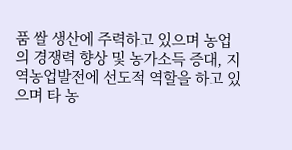품 쌀 생산에 주력하고 있으며 농업의 경쟁력 향상 및 농가소득 증대, 지역농업발전에 선도적 역할을 하고 있으며 타 농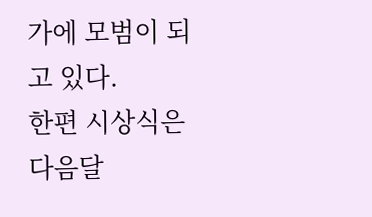가에 모범이 되고 있다.
한편 시상식은 다음달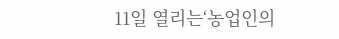11일 열리는‘농업인의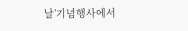날’기념행사에서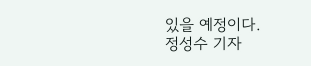있을 예정이다.
정성수 기자